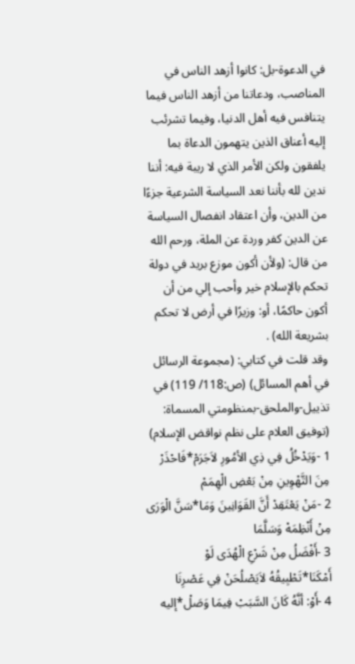في الدعوة-بل: كانوا أزهد الناس في المناصب، ودعاتنا من أزهد الناس فيما يتنافس فيه أهل الدنيا، وفيما تشرئب إليه أعناق الذين يتهمون الدعاة بما يلفقون ولكن الأمر الذي لا ريبة فيه: أننا ندين لله بأننا نعد السياسة الشرعية جزءًا من الدين، وأن اعتقاد انفصال السياسة عن الدين كفر وردة عن الملة، ورحم الله من قال: (ولأن أكون موزع بريد في دولة تحكم بالإسلام خير وأحب إلي من أن أكون حاكمًا، أو: وزيرًا في أرض لا تحكم بشريعة الله) .
وقد قلت في كتابي: (مجموعة الرسائل في أهم المسائل) (ص:118/ 119) في تذييل-والملحق-بمنظومتي المسماة: (توفيق العلام على نظم نواقض الإسلام)
1 -وَيَدْخُلُ فِي ذِي الأمُورِ لاَجَرَمْ*فَاحْذَرْ مِنَ التَّهْوِينِ مِنْ بَعْضِ الْهِمَمْ
2 -مَنْ يَعْتَقِدْ أَنَّ القَوَانِينَ وَمَا*سَنَّ الْوَرَى مِنْ أَنْظِمَهْ وَسَلَّمَا
3 -أَفْضَلُ مِنْ شَرْعِ الْهُدَى لَوْ أَمْكَنَا*تَطْبِيقُهُ لاَيَصْلُحَنْ فِي عَصْرِنَا
4 -أَوْ: أنَّهُ كَانَ السَّبَبْ فِيمَا وَصَلْ*إليه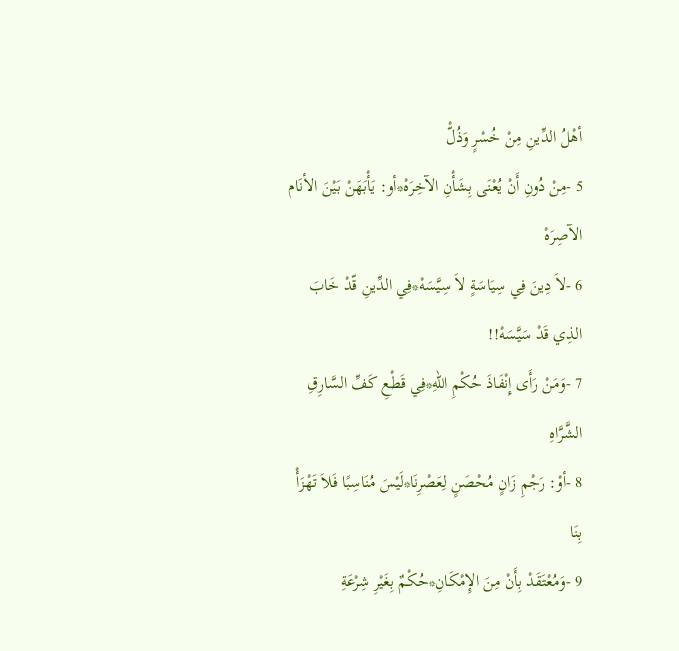أهْلُ الدِّينِ مِنْ خُسْرٍ وَذُلّْ
5 -مِنْ دُونِ أَنْ يُعْنَى بِشَأْنِ الآخِرَهْ*أو: يَأْبَهَنْ بَيْنَ الأنَام الآصِرَهْ
6 -لاَ دِينَ فِي سِيَاسَةٍ لاَ سِيَّسَهْ*فِي الدِّينِ قّدْ خَابَ الذِي قَدْ سَيَّسَهْ!!
7 -وَمَنْ رَأَى إِنْفَاذَ حُكْمِ اللهِ*فِي قَطْعِ كَفِّ السَّارِقِ الشَّرَّاهِ
8 -أوْ: رَجْمِ زَانٍ مُحْصَنٍ لِعَصْرِنَا*لَيْسَ مُنَاسِبًا فَلاَ تَهْزَأْ بِنَا
9 -وَمُعْتَقَدْ بِأَنْ مِنَ الإِمْكَانِ*حُكْمٌ بِغَيْرِ شِرْعَةِ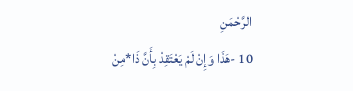الرَّحْمَنِ
10 -هَذَا وَإِنْ لَمْ يَعْتَقِدْ بِأَنَّ ذَا*مِنْ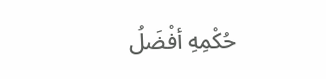حُكْمِهِ أفْضَلُ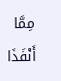مِمَّا أَنْفَذَا